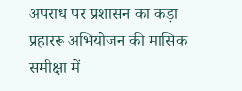अपराध पर प्रशासन का कड़ा प्रहाररू अभियोजन की मासिक समीक्षा में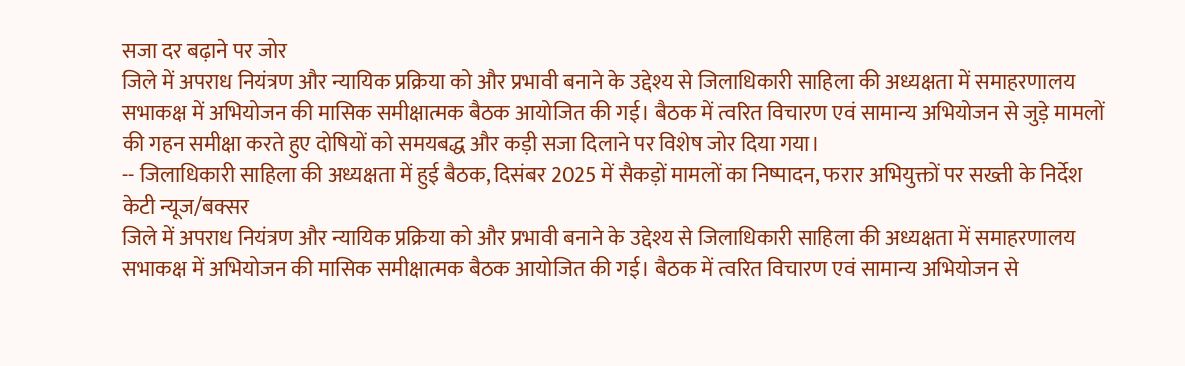सजा दर बढ़ाने पर जोर
जिले में अपराध नियंत्रण और न्यायिक प्रक्रिया को और प्रभावी बनाने के उद्देश्य से जिलाधिकारी साहिला की अध्यक्षता में समाहरणालय सभाकक्ष में अभियोजन की मासिक समीक्षात्मक बैठक आयोजित की गई। बैठक में त्वरित विचारण एवं सामान्य अभियोजन से जुड़े मामलों की गहन समीक्षा करते हुए दोषियों को समयबद्ध और कड़ी सजा दिलाने पर विशेष जोर दिया गया।
-- जिलाधिकारी साहिला की अध्यक्षता में हुई बैठक, दिसंबर 2025 में सैकड़ों मामलों का निष्पादन, फरार अभियुक्तों पर सख्ती के निर्देश
केटी न्यूज/बक्सर
जिले में अपराध नियंत्रण और न्यायिक प्रक्रिया को और प्रभावी बनाने के उद्देश्य से जिलाधिकारी साहिला की अध्यक्षता में समाहरणालय सभाकक्ष में अभियोजन की मासिक समीक्षात्मक बैठक आयोजित की गई। बैठक में त्वरित विचारण एवं सामान्य अभियोजन से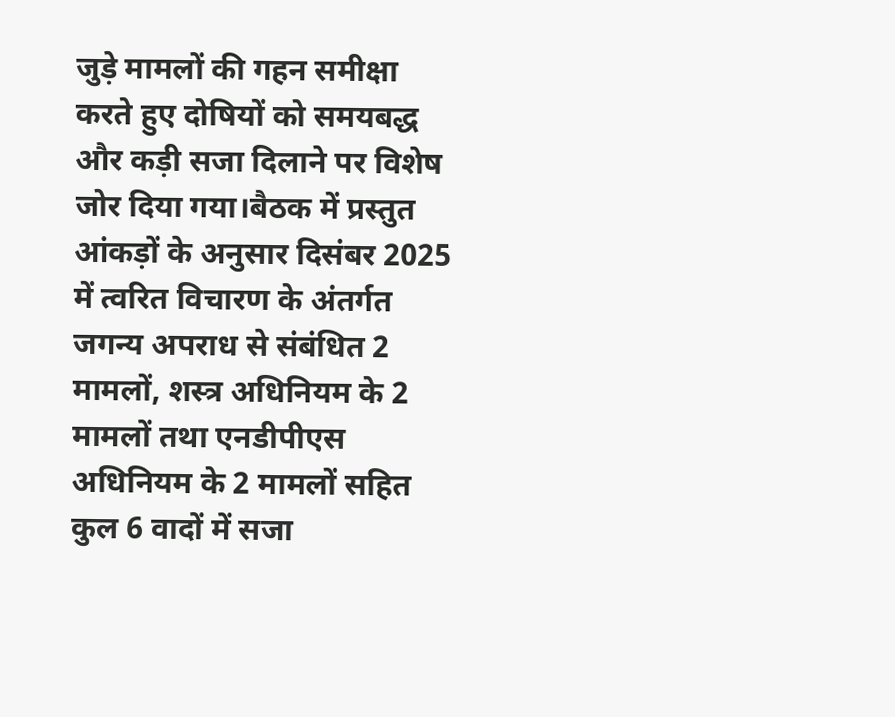जुड़े मामलों की गहन समीक्षा करते हुए दोषियों को समयबद्ध और कड़ी सजा दिलाने पर विशेष जोर दिया गया।बैठक में प्रस्तुत आंकड़ों के अनुसार दिसंबर 2025 में त्वरित विचारण के अंतर्गत जगन्य अपराध से संबंधित 2 मामलों, शस्त्र अधिनियम के 2 मामलों तथा एनडीपीएस अधिनियम के 2 मामलों सहित कुल 6 वादों में सजा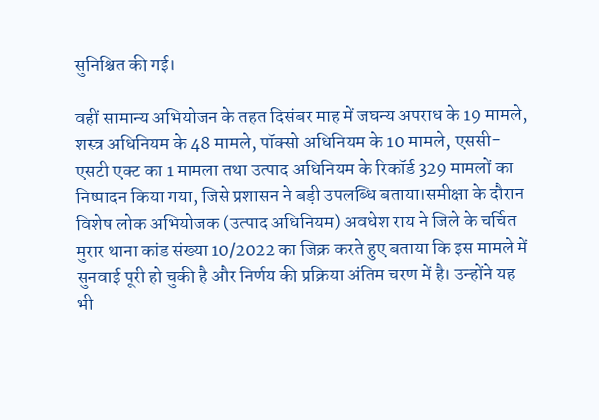सुनिश्चित की गई।

वहीं सामान्य अभियोजन के तहत दिसंबर माह में जघन्य अपराध के 19 मामले, शस्त्र अधिनियम के 48 मामले, पॉक्सो अधिनियम के 10 मामले, एससी-एसटी एक्ट का 1 मामला तथा उत्पाद अधिनियम के रिकॉर्ड 329 मामलों का निष्पादन किया गया, जिसे प्रशासन ने बड़ी उपलब्धि बताया।समीक्षा के दौरान विशेष लोक अभियोजक (उत्पाद अधिनियम) अवधेश राय ने जिले के चर्चित मुरार थाना कांड संख्या 10/2022 का जिक्र करते हुए बताया कि इस मामले में सुनवाई पूरी हो चुकी है और निर्णय की प्रक्रिया अंतिम चरण में है। उन्होंने यह भी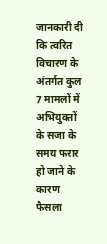जानकारी दी कि त्वरित विचारण के अंतर्गत कुल 7 मामलों में अभियुक्तों के सजा के समय फरार हो जाने के कारण फैसला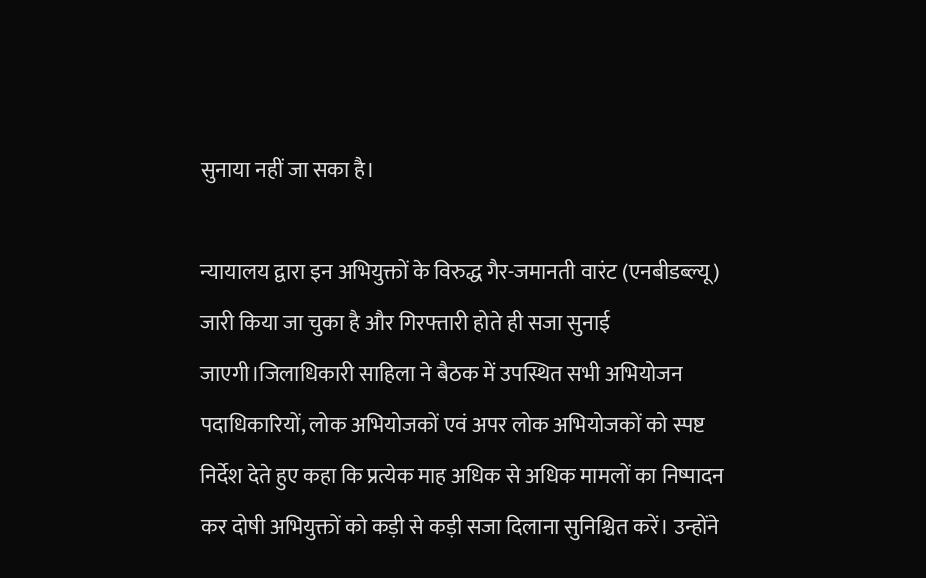सुनाया नहीं जा सका है।

न्यायालय द्वारा इन अभियुक्तों के विरुद्ध गैर-जमानती वारंट (एनबीडब्ल्यू) जारी किया जा चुका है और गिरफ्तारी होते ही सजा सुनाई जाएगी।जिलाधिकारी साहिला ने बैठक में उपस्थित सभी अभियोजन पदाधिकारियों, लोक अभियोजकों एवं अपर लोक अभियोजकों को स्पष्ट निर्देश देते हुए कहा कि प्रत्येक माह अधिक से अधिक मामलों का निष्पादन कर दोषी अभियुक्तों को कड़ी से कड़ी सजा दिलाना सुनिश्चित करें। उन्होंने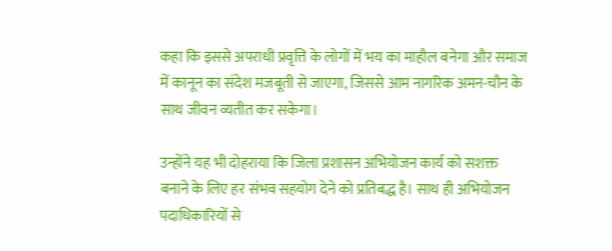कहा कि इससे अपराधी प्रवृत्ति के लोगों में भय का माहौल बनेगा और समाज में कानून का संदेश मजबूती से जाएगा, जिससे आम नागरिक अमन-चौन के साथ जीवन व्यतीत कर सकेगा।

उन्होंने यह भी दोहराया कि जिला प्रशासन अभियोजन कार्य को सशक्त बनाने के लिए हर संभव सहयोग देने को प्रतिबद्ध है। साथ ही अभियोजन पदाधिकारियों से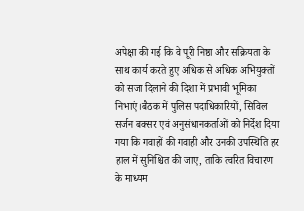अपेक्षा की गई कि वे पूरी निष्ठा और सक्रियता के साथ कार्य करते हुए अधिक से अधिक अभियुक्तों को सजा दिलाने की दिशा में प्रभावी भूमिका निभाएं।बैठक में पुलिस पदाधिकारियों, सिविल सर्जन बक्सर एवं अनुसंधानकर्ताओं को निर्देश दिया गया कि गवाहों की गवाही और उनकी उपस्थिति हर हाल में सुनिश्चित की जाए, ताकि त्वरित विचारण के माध्यम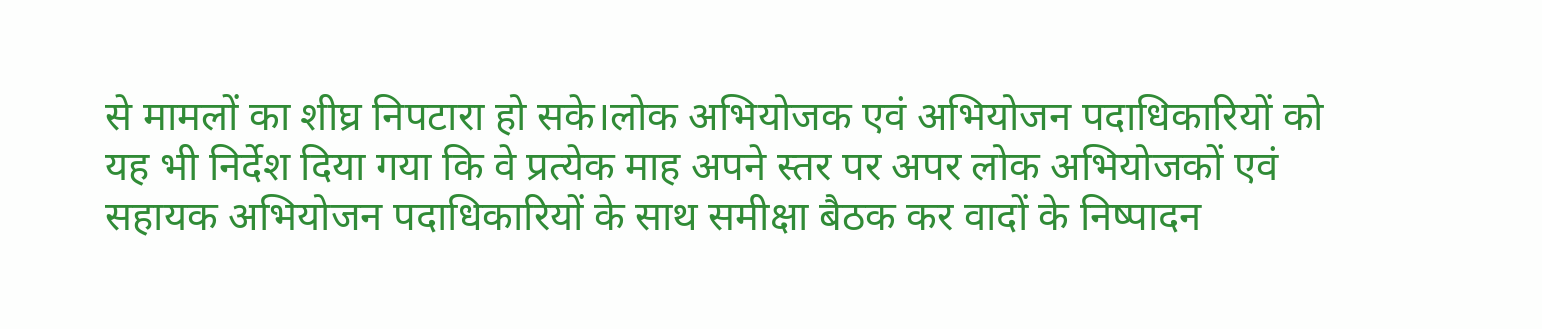से मामलों का शीघ्र निपटारा हो सके।लोक अभियोजक एवं अभियोजन पदाधिकारियों को यह भी निर्देश दिया गया कि वे प्रत्येक माह अपने स्तर पर अपर लोक अभियोजकों एवं सहायक अभियोजन पदाधिकारियों के साथ समीक्षा बैठक कर वादों के निष्पादन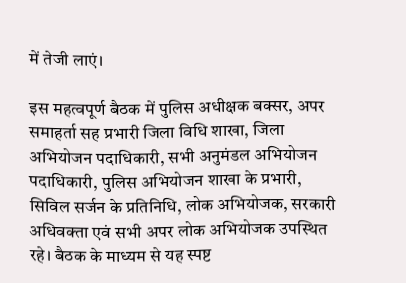में तेजी लाएं।

इस महत्वपूर्ण बैठक में पुलिस अधीक्षक बक्सर, अपर समाहर्ता सह प्रभारी जिला विधि शाखा, जिला अभियोजन पदाधिकारी, सभी अनुमंडल अभियोजन पदाधिकारी, पुलिस अभियोजन शाखा के प्रभारी, सिविल सर्जन के प्रतिनिधि, लोक अभियोजक, सरकारी अधिवक्ता एवं सभी अपर लोक अभियोजक उपस्थित रहे। बैठक के माध्यम से यह स्पष्ट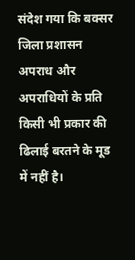संदेश गया कि बक्सर जिला प्रशासन अपराध और अपराधियों के प्रति किसी भी प्रकार की ढिलाई बरतने के मूड में नहीं है।